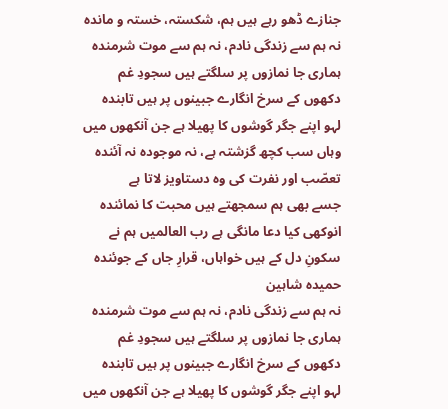جنازے ڈھو رہے ہیں ہم، شکستہ، خستہ و ماندہ
نہ ہم سے زندگی نادم، نہ ہم سے موت شرمندہ
ہماری جا نمازوں پر سلگتے ہیں سجودِ غم
دکھوں کے سرخ انگارے جبینوں پر ہیں تابندہ
لہو اپنے جگر گوشوں کا پھیلا ہے جن آنکھوں میں
وہاں سب کچھ گزشتہ ہے، نہ موجودہ نہ آئندہ
تعصّب اور نفرت کی وہ دستاویز لاتا ہے
جسے بھی ہم سمجھتے ہیں محبت کا نمائندہ
انوکھی کیا دعا مانگی ہے رب العالمیں ہم نے
سکونِ دل کے ہیں خواہاں، قرارِ جاں کے جوئندہ
حمیدہ شاہین
نہ ہم سے زندگی نادم، نہ ہم سے موت شرمندہ
ہماری جا نمازوں پر سلگتے ہیں سجودِ غم
دکھوں کے سرخ انگارے جبینوں پر ہیں تابندہ
لہو اپنے جگر گوشوں کا پھیلا ہے جن آنکھوں میں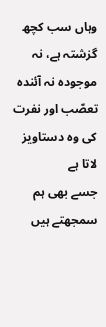وہاں سب کچھ گزشتہ ہے، نہ موجودہ نہ آئندہ
تعصّب اور نفرت کی وہ دستاویز لاتا ہے
جسے بھی ہم سمجھتے ہیں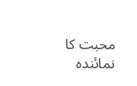محبت کا نمائندہ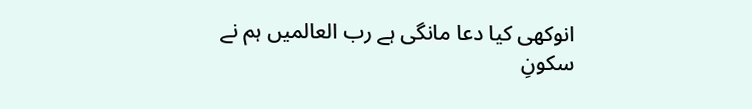انوکھی کیا دعا مانگی ہے رب العالمیں ہم نے
سکونِ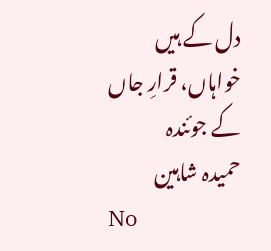دل کے ہیں خواہاں، قرارِ جاں کے جوئندہ
حمیدہ شاہین
No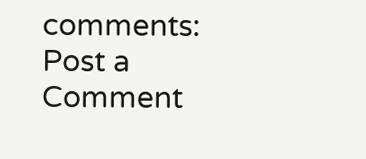comments:
Post a Comment